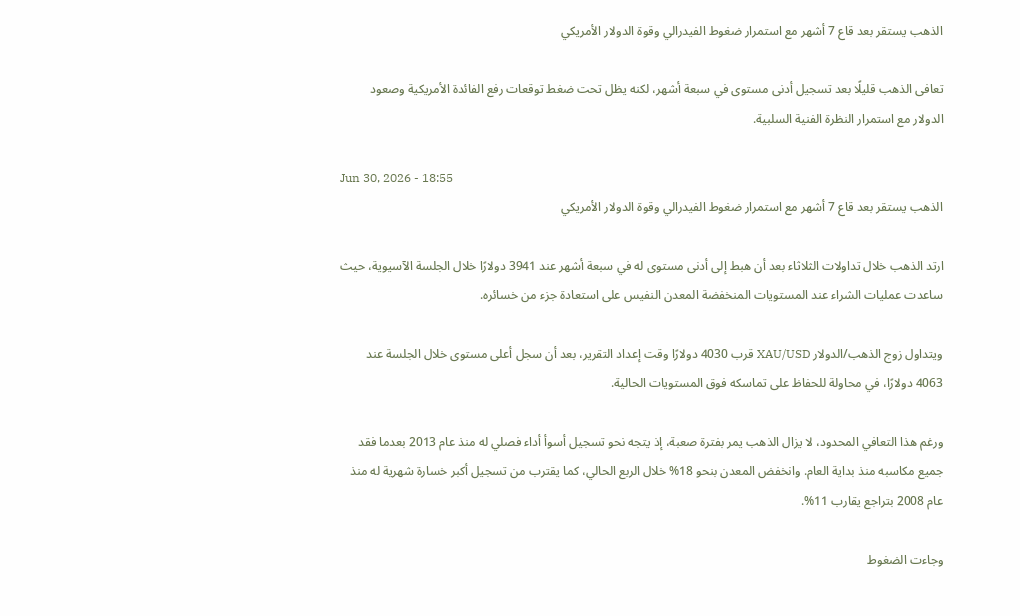الذهب يستقر بعد قاع 7 أشهر مع استمرار ضغوط الفيدرالي وقوة الدولار الأمريكي

تعافى الذهب قليلًا بعد تسجيل أدنى مستوى في سبعة أشهر، لكنه يظل تحت ضغط توقعات رفع الفائدة الأمريكية وصعود الدولار مع استمرار النظرة الفنية السلبية.

Jun 30, 2026 - 18:55
الذهب يستقر بعد قاع 7 أشهر مع استمرار ضغوط الفيدرالي وقوة الدولار الأمريكي

ارتد الذهب خلال تداولات الثلاثاء بعد أن هبط إلى أدنى مستوى له في سبعة أشهر عند 3941 دولارًا خلال الجلسة الآسيوية، حيث ساعدت عمليات الشراء عند المستويات المنخفضة المعدن النفيس على استعادة جزء من خسائره.

ويتداول زوج الذهب/الدولار XAU/USD قرب 4030 دولارًا وقت إعداد التقرير، بعد أن سجل أعلى مستوى خلال الجلسة عند 4063 دولارًا، في محاولة للحفاظ على تماسكه فوق المستويات الحالية.

ورغم هذا التعافي المحدود، لا يزال الذهب يمر بفترة صعبة، إذ يتجه نحو تسجيل أسوأ أداء فصلي له منذ عام 2013 بعدما فقد جميع مكاسبه منذ بداية العام. وانخفض المعدن بنحو 18% خلال الربع الحالي، كما يقترب من تسجيل أكبر خسارة شهرية له منذ عام 2008 بتراجع يقارب 11%.

وجاءت الضغوط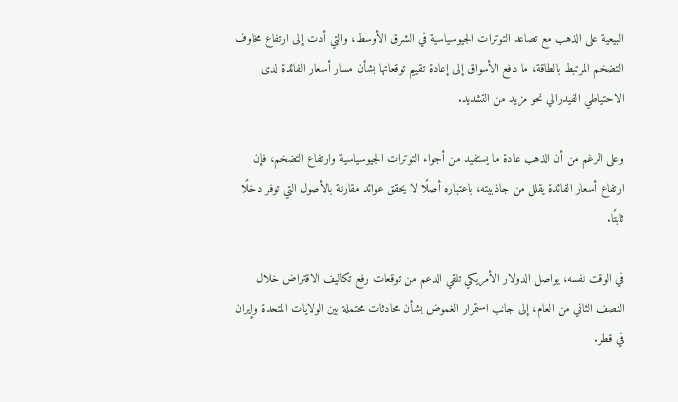البيعية على الذهب مع تصاعد التوترات الجيوسياسية في الشرق الأوسط، والتي أدت إلى ارتفاع مخاوف التضخم المرتبط بالطاقة، ما دفع الأسواق إلى إعادة تقييم توقعاتها بشأن مسار أسعار الفائدة لدى الاحتياطي الفيدرالي نحو مزيد من التشديد.

وعلى الرغم من أن الذهب عادة ما يستفيد من أجواء التوترات الجيوسياسية وارتفاع التضخم، فإن ارتفاع أسعار الفائدة يقلل من جاذبيته، باعتباره أصلًا لا يحقق عوائد مقارنة بالأصول التي توفر دخلًا ثابتًا.

في الوقت نفسه، يواصل الدولار الأمريكي تلقي الدعم من توقعات رفع تكاليف الاقتراض خلال النصف الثاني من العام، إلى جانب استمرار الغموض بشأن محادثات محتملة بين الولايات المتحدة وإيران في قطر.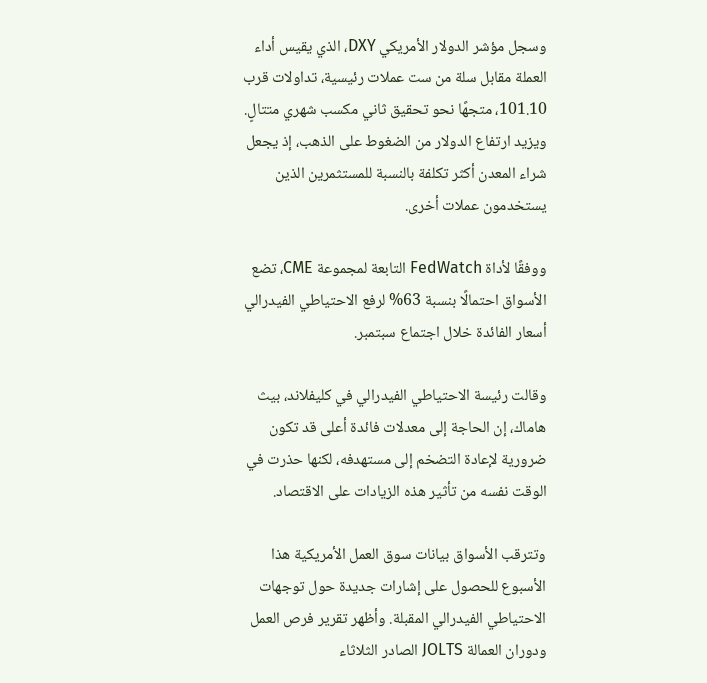وسجل مؤشر الدولار الأمريكي DXY، الذي يقيس أداء العملة مقابل سلة من ست عملات رئيسية، تداولات قرب 101.10، متجهًا نحو تحقيق ثاني مكسب شهري متتالٍ. ويزيد ارتفاع الدولار من الضغوط على الذهب، إذ يجعل شراء المعدن أكثر تكلفة بالنسبة للمستثمرين الذين يستخدمون عملات أخرى.

ووفقًا لأداة FedWatch التابعة لمجموعة CME، تضع الأسواق احتمالًا بنسبة 63% لرفع الاحتياطي الفيدرالي أسعار الفائدة خلال اجتماع سبتمبر.

وقالت رئيسة الاحتياطي الفيدرالي في كليفلاند، بيث هاماك، إن الحاجة إلى معدلات فائدة أعلى قد تكون ضرورية لإعادة التضخم إلى مستهدفه، لكنها حذرت في الوقت نفسه من تأثير هذه الزيادات على الاقتصاد.

وتترقب الأسواق بيانات سوق العمل الأمريكية هذا الأسبوع للحصول على إشارات جديدة حول توجهات الاحتياطي الفيدرالي المقبلة. وأظهر تقرير فرص العمل ودوران العمالة JOLTS الصادر الثلاثاء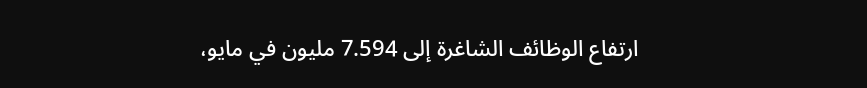ارتفاع الوظائف الشاغرة إلى 7.594 مليون في مايو،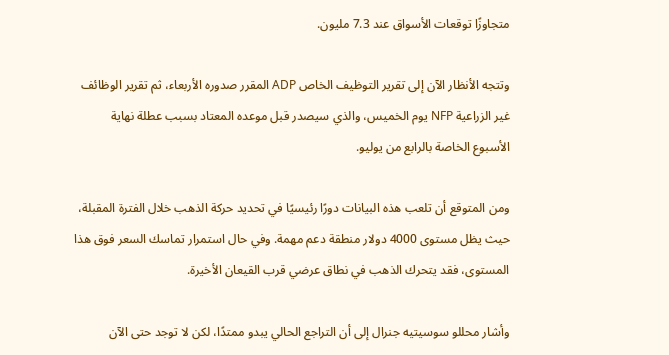متجاوزًا توقعات الأسواق عند 7.3 مليون.

وتتجه الأنظار الآن إلى تقرير التوظيف الخاص ADP المقرر صدوره الأربعاء، ثم تقرير الوظائف غير الزراعية NFP يوم الخميس، والذي سيصدر قبل موعده المعتاد بسبب عطلة نهاية الأسبوع الخاصة بالرابع من يوليو.

ومن المتوقع أن تلعب هذه البيانات دورًا رئيسيًا في تحديد حركة الذهب خلال الفترة المقبلة، حيث يظل مستوى 4000 دولار منطقة دعم مهمة. وفي حال استمرار تماسك السعر فوق هذا المستوى، فقد يتحرك الذهب في نطاق عرضي قرب القيعان الأخيرة.

وأشار محللو سوسيتيه جنرال إلى أن التراجع الحالي يبدو ممتدًا، لكن لا توجد حتى الآن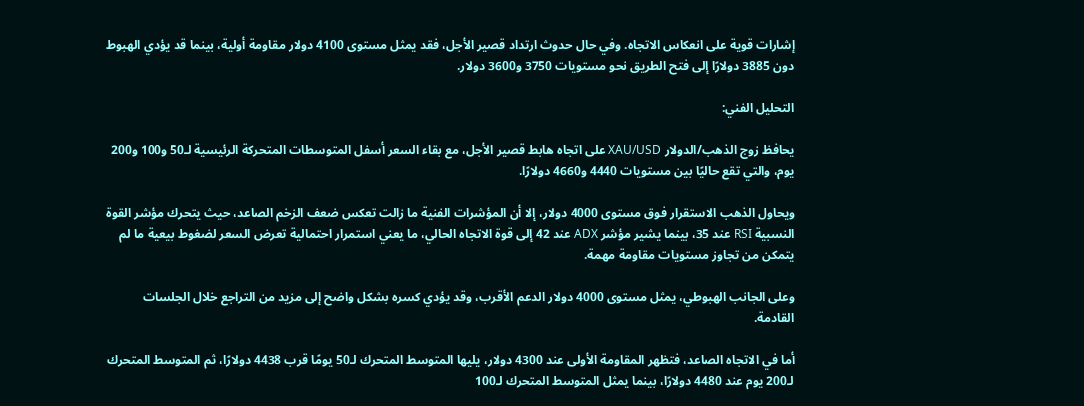إشارات قوية على انعكاس الاتجاه. وفي حال حدوث ارتداد قصير الأجل، فقد يمثل مستوى 4100 دولار مقاومة أولية، بينما قد يؤدي الهبوط دون 3885 دولارًا إلى فتح الطريق نحو مستويات 3750 و3600 دولار.

التحليل الفني:

يحافظ زوج الذهب/الدولار XAU/USD على اتجاه هابط قصير الأجل، مع بقاء السعر أسفل المتوسطات المتحركة الرئيسية لـ50 و100 و200 يوم، والتي تقع حاليًا بين مستويات 4440 و4660 دولارًا.

ويحاول الذهب الاستقرار فوق مستوى 4000 دولار، إلا أن المؤشرات الفنية ما زالت تعكس ضعف الزخم الصاعد، حيث يتحرك مؤشر القوة النسبية RSI عند 35، بينما يشير مؤشر ADX عند 42 إلى قوة الاتجاه الحالي، ما يعني استمرار احتمالية تعرض السعر لضغوط بيعية ما لم يتمكن من تجاوز مستويات مقاومة مهمة.

وعلى الجانب الهبوطي، يمثل مستوى 4000 دولار الدعم الأقرب، وقد يؤدي كسره بشكل واضح إلى مزيد من التراجع خلال الجلسات القادمة.

أما في الاتجاه الصاعد، فتظهر المقاومة الأولى عند 4300 دولار، يليها المتوسط المتحرك لـ50 يومًا قرب 4438 دولارًا، ثم المتوسط المتحرك لـ200 يوم عند 4480 دولارًا، بينما يمثل المتوسط المتحرك لـ100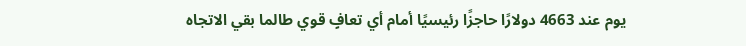يوم عند 4663 دولارًا حاجزًا رئيسيًا أمام أي تعافٍ قوي طالما بقي الاتجاه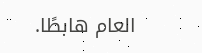العام هابطًا.